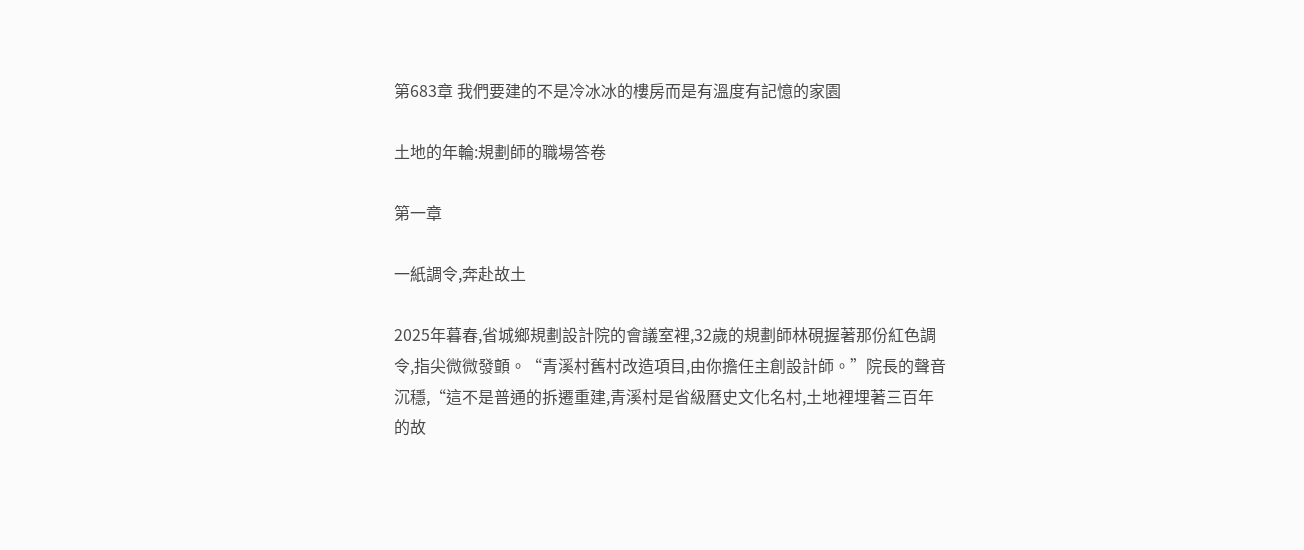第683章 我們要建的不是冷冰冰的樓房而是有溫度有記憶的家園

土地的年輪:規劃師的職場答卷

第一章

一紙調令,奔赴故土

2025年暮春,省城鄉規劃設計院的會議室裡,32歲的規劃師林硯握著那份紅色調令,指尖微微發顫。“青溪村舊村改造項目,由你擔任主創設計師。”院長的聲音沉穩,“這不是普通的拆遷重建,青溪村是省級曆史文化名村,土地裡埋著三百年的故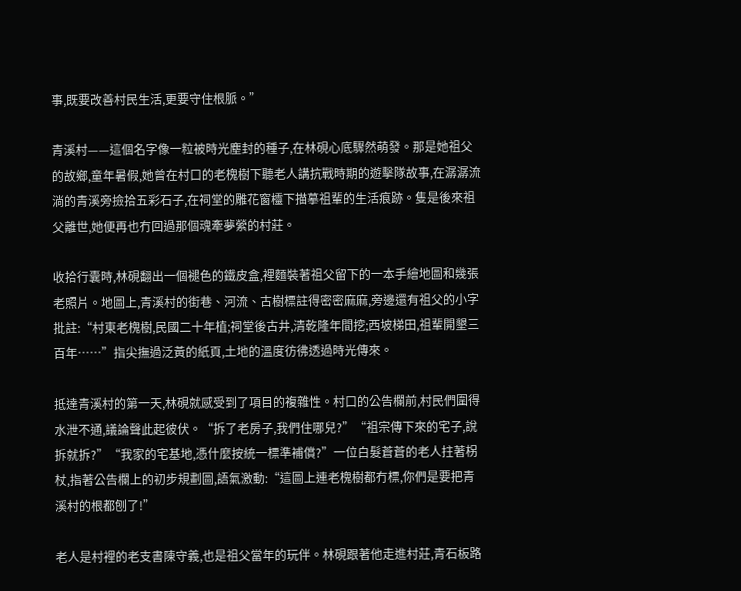事,既要改善村民生活,更要守住根脈。”

青溪村——這個名字像一粒被時光塵封的種子,在林硯心底驟然萌發。那是她祖父的故鄉,童年暑假,她曾在村口的老槐樹下聽老人講抗戰時期的遊擊隊故事,在潺潺流淌的青溪旁撿拾五彩石子,在祠堂的雕花窗欞下描摹祖輩的生活痕跡。隻是後來祖父離世,她便再也冇回過那個魂牽夢縈的村莊。

收拾行囊時,林硯翻出一個褪色的鐵皮盒,裡麵裝著祖父留下的一本手繪地圖和幾張老照片。地圖上,青溪村的街巷、河流、古樹標註得密密麻麻,旁邊還有祖父的小字批註:“村東老槐樹,民國二十年植;祠堂後古井,清乾隆年間挖;西坡梯田,祖輩開墾三百年……”指尖撫過泛黃的紙頁,土地的溫度彷彿透過時光傳來。

抵達青溪村的第一天,林硯就感受到了項目的複雜性。村口的公告欄前,村民們圍得水泄不通,議論聲此起彼伏。“拆了老房子,我們住哪兒?”“祖宗傳下來的宅子,說拆就拆?”“我家的宅基地,憑什麼按統一標準補償?”一位白髮蒼蒼的老人拄著柺杖,指著公告欄上的初步規劃圖,語氣激動:“這圖上連老槐樹都冇標,你們是要把青溪村的根都刨了!”

老人是村裡的老支書陳守義,也是祖父當年的玩伴。林硯跟著他走進村莊,青石板路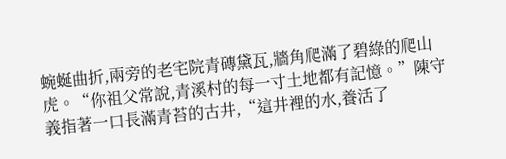蜿蜒曲折,兩旁的老宅院青磚黛瓦,牆角爬滿了碧綠的爬山虎。“你祖父常說,青溪村的每一寸土地都有記憶。”陳守義指著一口長滿青苔的古井,“這井裡的水,養活了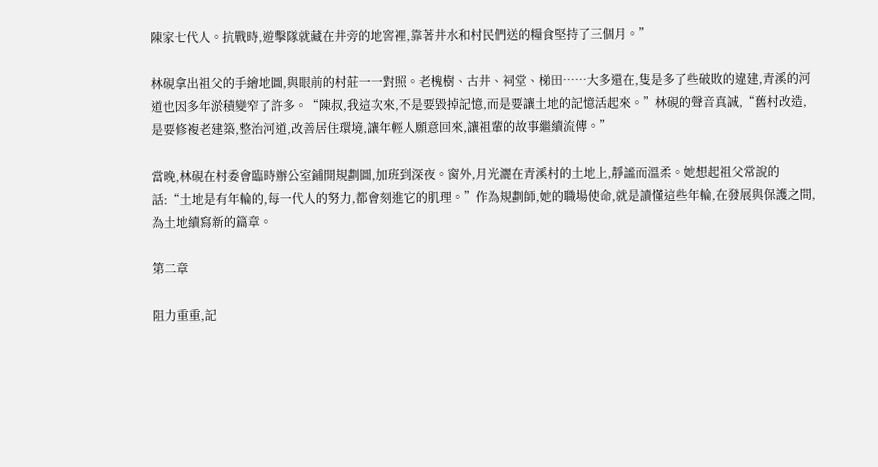陳家七代人。抗戰時,遊擊隊就藏在井旁的地窖裡,靠著井水和村民們送的糧食堅持了三個月。”

林硯拿出祖父的手繪地圖,與眼前的村莊一一對照。老槐樹、古井、祠堂、梯田……大多還在,隻是多了些破敗的違建,青溪的河道也因多年淤積變窄了許多。“陳叔,我這次來,不是要毀掉記憶,而是要讓土地的記憶活起來。”林硯的聲音真誠,“舊村改造,是要修複老建築,整治河道,改善居住環境,讓年輕人願意回來,讓祖輩的故事繼續流傳。”

當晚,林硯在村委會臨時辦公室鋪開規劃圖,加班到深夜。窗外,月光灑在青溪村的土地上,靜謐而溫柔。她想起祖父常說的話:“土地是有年輪的,每一代人的努力,都會刻進它的肌理。”作為規劃師,她的職場使命,就是讀懂這些年輪,在發展與保護之間,為土地續寫新的篇章。

第二章

阻力重重,記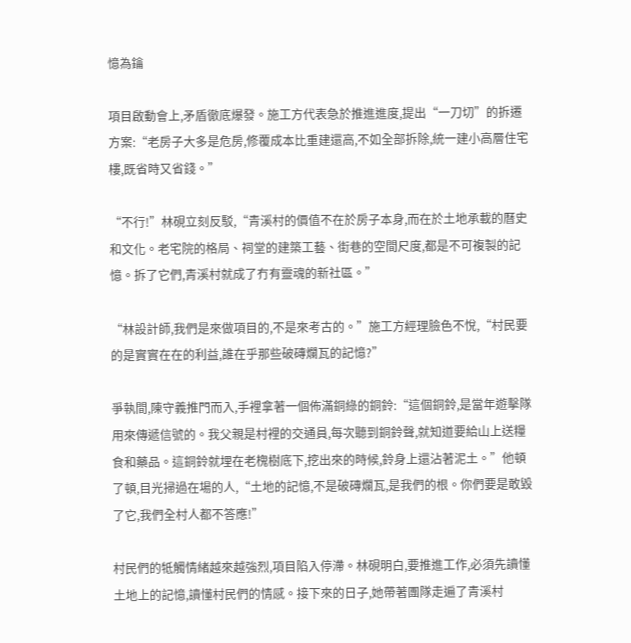憶為鑰

項目啟動會上,矛盾徹底爆發。施工方代表急於推進進度,提出“一刀切”的拆遷方案:“老房子大多是危房,修覆成本比重建還高,不如全部拆除,統一建小高層住宅樓,既省時又省錢。”

“不行!”林硯立刻反駁,“青溪村的價值不在於房子本身,而在於土地承載的曆史和文化。老宅院的格局、祠堂的建築工藝、街巷的空間尺度,都是不可複製的記憶。拆了它們,青溪村就成了冇有靈魂的新社區。”

“林設計師,我們是來做項目的,不是來考古的。”施工方經理臉色不悅,“村民要的是實實在在的利益,誰在乎那些破磚爛瓦的記憶?”

爭執間,陳守義推門而入,手裡拿著一個佈滿銅綠的銅鈴:“這個銅鈴,是當年遊擊隊用來傳遞信號的。我父親是村裡的交通員,每次聽到銅鈴聲,就知道要給山上送糧食和藥品。這銅鈴就埋在老槐樹底下,挖出來的時候,鈴身上還沾著泥土。”他頓了頓,目光掃過在場的人,“土地的記憶,不是破磚爛瓦,是我們的根。你們要是敢毀了它,我們全村人都不答應!”

村民們的牴觸情緒越來越強烈,項目陷入停滯。林硯明白,要推進工作,必須先讀懂土地上的記憶,讀懂村民們的情感。接下來的日子,她帶著團隊走遍了青溪村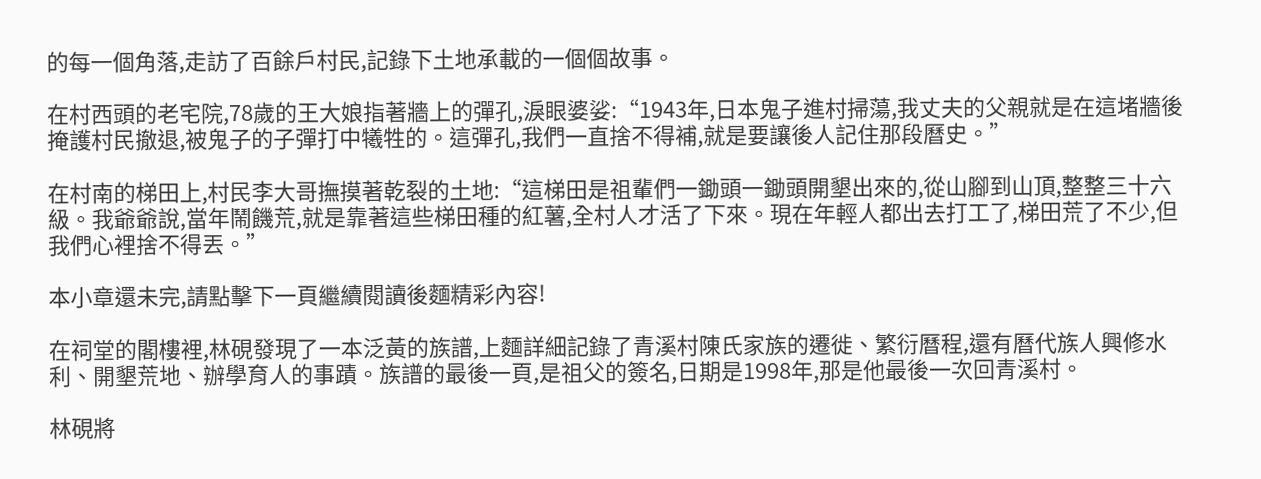的每一個角落,走訪了百餘戶村民,記錄下土地承載的一個個故事。

在村西頭的老宅院,78歲的王大娘指著牆上的彈孔,淚眼婆娑:“1943年,日本鬼子進村掃蕩,我丈夫的父親就是在這堵牆後掩護村民撤退,被鬼子的子彈打中犧牲的。這彈孔,我們一直捨不得補,就是要讓後人記住那段曆史。”

在村南的梯田上,村民李大哥撫摸著乾裂的土地:“這梯田是祖輩們一鋤頭一鋤頭開墾出來的,從山腳到山頂,整整三十六級。我爺爺說,當年鬧饑荒,就是靠著這些梯田種的紅薯,全村人才活了下來。現在年輕人都出去打工了,梯田荒了不少,但我們心裡捨不得丟。”

本小章還未完,請點擊下一頁繼續閱讀後麵精彩內容!

在祠堂的閣樓裡,林硯發現了一本泛黃的族譜,上麵詳細記錄了青溪村陳氏家族的遷徙、繁衍曆程,還有曆代族人興修水利、開墾荒地、辦學育人的事蹟。族譜的最後一頁,是祖父的簽名,日期是1998年,那是他最後一次回青溪村。

林硯將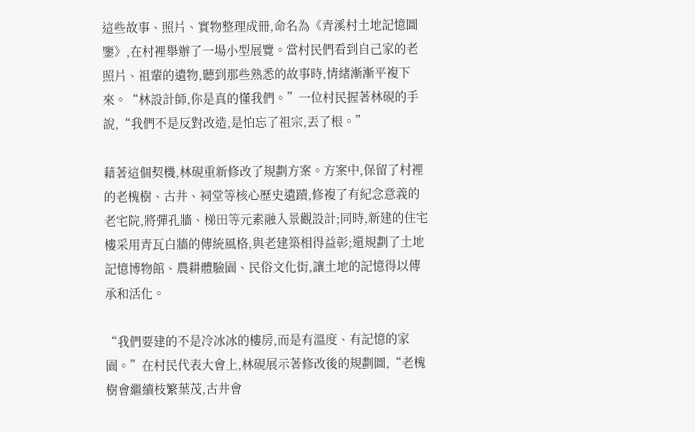這些故事、照片、實物整理成冊,命名為《青溪村土地記憶圖鑒》,在村裡舉辦了一場小型展覽。當村民們看到自己家的老照片、祖輩的遺物,聽到那些熟悉的故事時,情緒漸漸平複下來。“林設計師,你是真的懂我們。”一位村民握著林硯的手說,“我們不是反對改造,是怕忘了祖宗,丟了根。”

藉著這個契機,林硯重新修改了規劃方案。方案中,保留了村裡的老槐樹、古井、祠堂等核心歷史遺蹟,修複了有紀念意義的老宅院,將彈孔牆、梯田等元素融入景觀設計;同時,新建的住宅樓采用青瓦白牆的傳統風格,與老建築相得益彰;還規劃了土地記憶博物館、農耕體驗園、民俗文化街,讓土地的記憶得以傳承和活化。

“我們要建的不是冷冰冰的樓房,而是有溫度、有記憶的家園。”在村民代表大會上,林硯展示著修改後的規劃圖,“老槐樹會繼續枝繁葉茂,古井會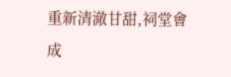重新清澈甘甜,祠堂會成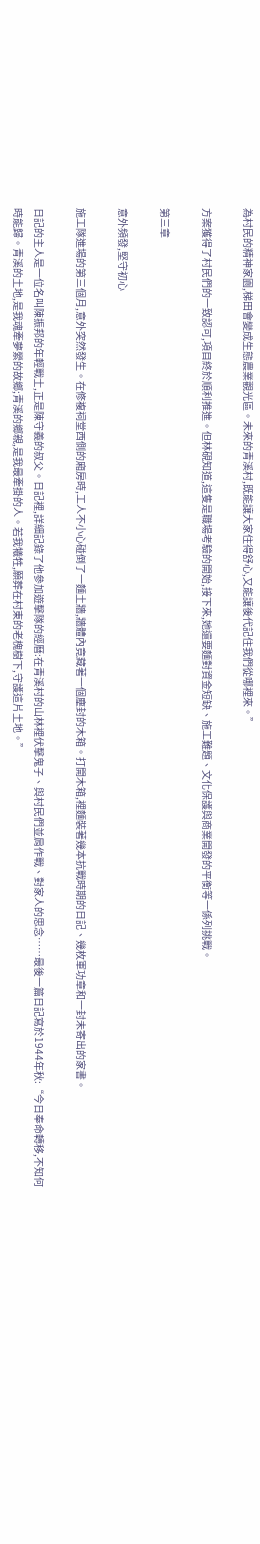為村民的精神家園,梯田會變成生態農業觀光區。未來的青溪村,既能讓大家住得舒心,又能讓後代記住我們從哪裡來。”

方案獲得了村民們的一致認可,項目終於順利推進。但林硯知道,這隻是職場考驗的開始,接下來,她還要麵對資金短缺、施工難題、文化保護與商業開發的平衡等一係列挑戰。

第三章

意外頻發,堅守初心

施工隊進場的第三個月,意外突然發生。在修複祠堂西側的廂房時,工人不小心碰倒了一麵土牆,牆體內竟藏著一個塵封的木箱。打開木箱,裡麵裝著幾本抗戰時期的日記、幾枚軍功章和一封未寄出的家書。

日記的主人是一位名叫陳振邦的年輕戰士,正是陳守義的叔父。日記裡,詳細記錄了他參加遊擊隊的經曆:在青溪村的山林裡伏擊鬼子、與村民們並肩作戰、對家人的思念……最後一篇日記寫於1944年秋:“今日奉命轉移,不知何時能歸。青溪的土地,是我魂牽夢縈的故鄉;青溪的鄉親,是我最牽掛的人。若我犧牲,願葬在村東的老槐樹下,守護這片土地。”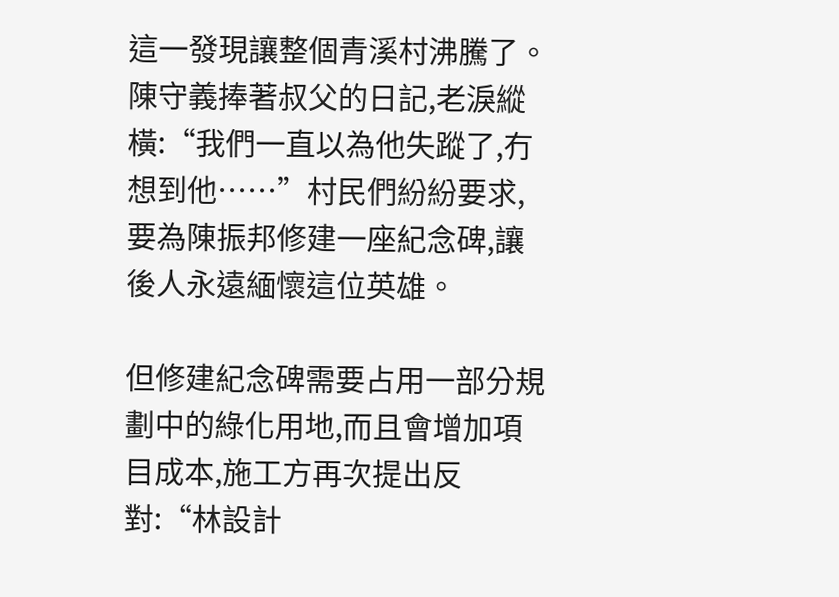這一發現讓整個青溪村沸騰了。陳守義捧著叔父的日記,老淚縱橫:“我們一直以為他失蹤了,冇想到他……”村民們紛紛要求,要為陳振邦修建一座紀念碑,讓後人永遠緬懷這位英雄。

但修建紀念碑需要占用一部分規劃中的綠化用地,而且會增加項目成本,施工方再次提出反對:“林設計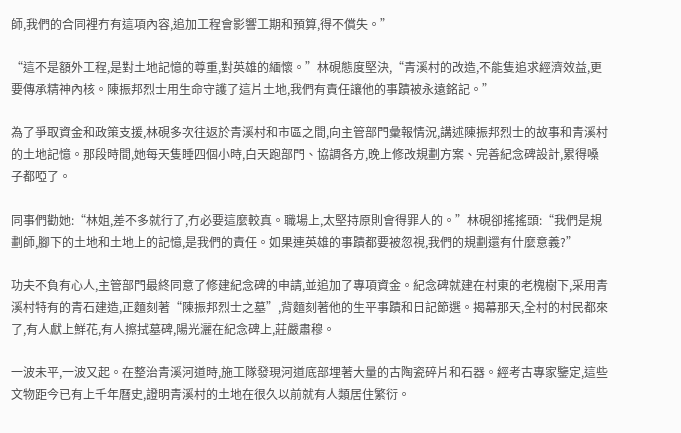師,我們的合同裡冇有這項內容,追加工程會影響工期和預算,得不償失。”

“這不是額外工程,是對土地記憶的尊重,對英雄的緬懷。”林硯態度堅決,“青溪村的改造,不能隻追求經濟效益,更要傳承精神內核。陳振邦烈士用生命守護了這片土地,我們有責任讓他的事蹟被永遠銘記。”

為了爭取資金和政策支援,林硯多次往返於青溪村和市區之間,向主管部門彙報情況,講述陳振邦烈士的故事和青溪村的土地記憶。那段時間,她每天隻睡四個小時,白天跑部門、協調各方,晚上修改規劃方案、完善紀念碑設計,累得嗓子都啞了。

同事們勸她:“林姐,差不多就行了,冇必要這麼較真。職場上,太堅持原則會得罪人的。”林硯卻搖搖頭:“我們是規劃師,腳下的土地和土地上的記憶,是我們的責任。如果連英雄的事蹟都要被忽視,我們的規劃還有什麼意義?”

功夫不負有心人,主管部門最終同意了修建紀念碑的申請,並追加了專項資金。紀念碑就建在村東的老槐樹下,采用青溪村特有的青石建造,正麵刻著“陳振邦烈士之墓”,背麵刻著他的生平事蹟和日記節選。揭幕那天,全村的村民都來了,有人獻上鮮花,有人擦拭墓碑,陽光灑在紀念碑上,莊嚴肅穆。

一波未平,一波又起。在整治青溪河道時,施工隊發現河道底部埋著大量的古陶瓷碎片和石器。經考古專家鑒定,這些文物距今已有上千年曆史,證明青溪村的土地在很久以前就有人類居住繁衍。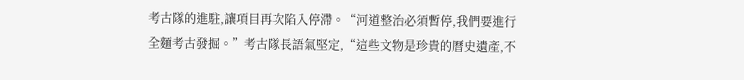考古隊的進駐,讓項目再次陷入停滯。“河道整治必須暫停,我們要進行全麵考古發掘。”考古隊長語氣堅定,“這些文物是珍貴的曆史遺產,不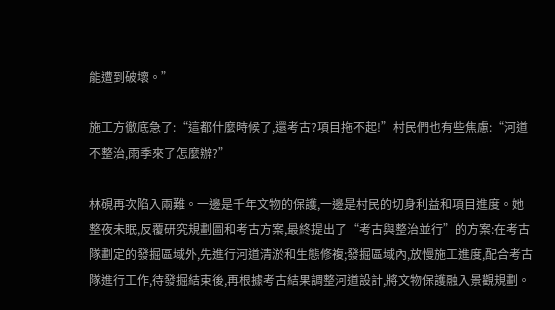能遭到破壞。”

施工方徹底急了:“這都什麼時候了,還考古?項目拖不起!”村民們也有些焦慮:“河道不整治,雨季來了怎麼辦?”

林硯再次陷入兩難。一邊是千年文物的保護,一邊是村民的切身利益和項目進度。她整夜未眠,反覆研究規劃圖和考古方案,最終提出了“考古與整治並行”的方案:在考古隊劃定的發掘區域外,先進行河道清淤和生態修複;發掘區域內,放慢施工進度,配合考古隊進行工作,待發掘結束後,再根據考古結果調整河道設計,將文物保護融入景觀規劃。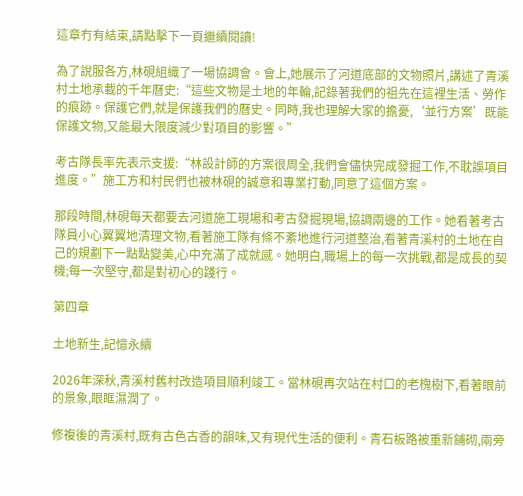這章冇有結束,請點擊下一頁繼續閱讀!

為了說服各方,林硯組織了一場協調會。會上,她展示了河道底部的文物照片,講述了青溪村土地承載的千年曆史:“這些文物是土地的年輪,記錄著我們的祖先在這裡生活、勞作的痕跡。保護它們,就是保護我們的曆史。同時,我也理解大家的擔憂,‘並行方案’既能保護文物,又能最大限度減少對項目的影響。”

考古隊長率先表示支援:“林設計師的方案很周全,我們會儘快完成發掘工作,不耽誤項目進度。”施工方和村民們也被林硯的誠意和專業打動,同意了這個方案。

那段時間,林硯每天都要去河道施工現場和考古發掘現場,協調兩邊的工作。她看著考古隊員小心翼翼地清理文物,看著施工隊有條不紊地進行河道整治,看著青溪村的土地在自己的規劃下一點點變美,心中充滿了成就感。她明白,職場上的每一次挑戰,都是成長的契機;每一次堅守,都是對初心的踐行。

第四章

土地新生,記憶永續

2026年深秋,青溪村舊村改造項目順利竣工。當林硯再次站在村口的老槐樹下,看著眼前的景象,眼眶濕潤了。

修複後的青溪村,既有古色古香的韻味,又有現代生活的便利。青石板路被重新鋪砌,兩旁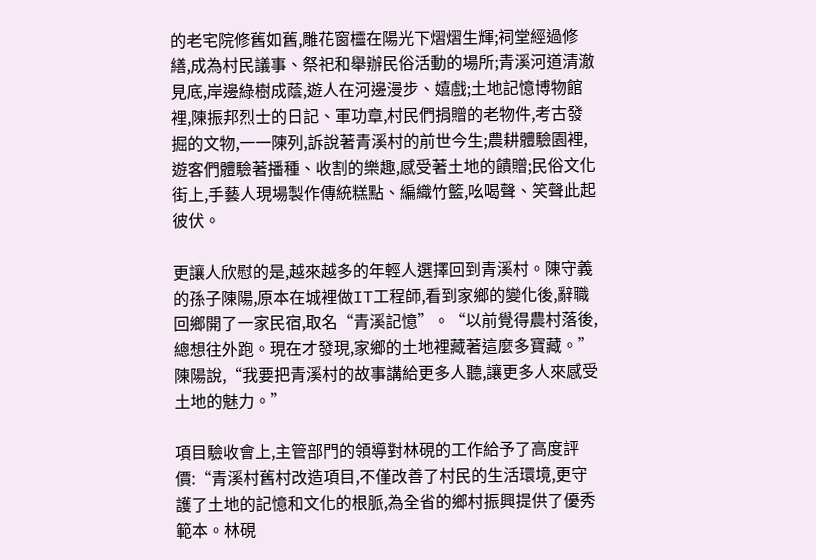的老宅院修舊如舊,雕花窗欞在陽光下熠熠生輝;祠堂經過修繕,成為村民議事、祭祀和舉辦民俗活動的場所;青溪河道清澈見底,岸邊綠樹成蔭,遊人在河邊漫步、嬉戲;土地記憶博物館裡,陳振邦烈士的日記、軍功章,村民們捐贈的老物件,考古發掘的文物,一一陳列,訴說著青溪村的前世今生;農耕體驗園裡,遊客們體驗著播種、收割的樂趣,感受著土地的饋贈;民俗文化街上,手藝人現場製作傳統糕點、編織竹籃,吆喝聲、笑聲此起彼伏。

更讓人欣慰的是,越來越多的年輕人選擇回到青溪村。陳守義的孫子陳陽,原本在城裡做IT工程師,看到家鄉的變化後,辭職回鄉開了一家民宿,取名“青溪記憶”。“以前覺得農村落後,總想往外跑。現在才發現,家鄉的土地裡藏著這麼多寶藏。”陳陽說,“我要把青溪村的故事講給更多人聽,讓更多人來感受土地的魅力。”

項目驗收會上,主管部門的領導對林硯的工作給予了高度評價:“青溪村舊村改造項目,不僅改善了村民的生活環境,更守護了土地的記憶和文化的根脈,為全省的鄉村振興提供了優秀範本。林硯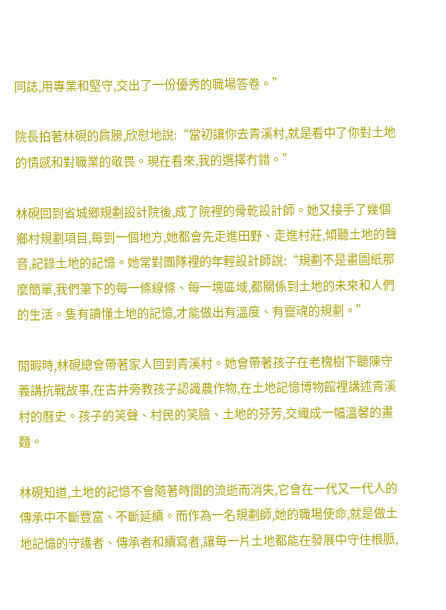同誌,用專業和堅守,交出了一份優秀的職場答卷。”

院長拍著林硯的肩膀,欣慰地說:“當初讓你去青溪村,就是看中了你對土地的情感和對職業的敬畏。現在看來,我的選擇冇錯。”

林硯回到省城鄉規劃設計院後,成了院裡的骨乾設計師。她又接手了幾個鄉村規劃項目,每到一個地方,她都會先走進田野、走進村莊,傾聽土地的聲音,記錄土地的記憶。她常對團隊裡的年輕設計師說:“規劃不是畫圖紙那麼簡單,我們筆下的每一條線條、每一塊區域,都關係到土地的未來和人們的生活。隻有讀懂土地的記憶,才能做出有溫度、有靈魂的規劃。”

閒暇時,林硯總會帶著家人回到青溪村。她會帶著孩子在老槐樹下聽陳守義講抗戰故事,在古井旁教孩子認識農作物,在土地記憶博物館裡講述青溪村的曆史。孩子的笑聲、村民的笑臉、土地的芬芳,交織成一幅溫馨的畫麵。

林硯知道,土地的記憶不會隨著時間的流逝而消失,它會在一代又一代人的傳承中不斷豐富、不斷延續。而作為一名規劃師,她的職場使命,就是做土地記憶的守護者、傳承者和續寫者,讓每一片土地都能在發展中守住根脈,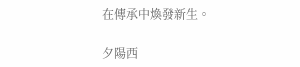在傳承中煥發新生。

夕陽西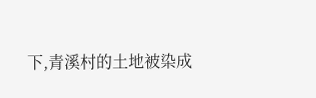下,青溪村的土地被染成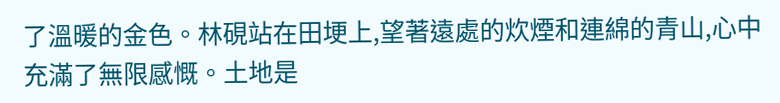了溫暖的金色。林硯站在田埂上,望著遠處的炊煙和連綿的青山,心中充滿了無限感慨。土地是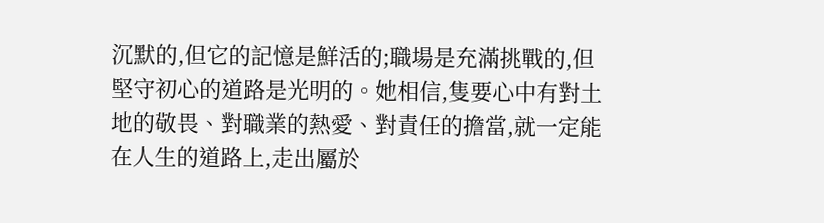沉默的,但它的記憶是鮮活的;職場是充滿挑戰的,但堅守初心的道路是光明的。她相信,隻要心中有對土地的敬畏、對職業的熱愛、對責任的擔當,就一定能在人生的道路上,走出屬於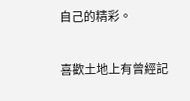自己的精彩。

喜歡土地上有曾經記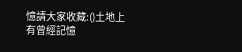憶請大家收藏:()土地上有曾經記憶